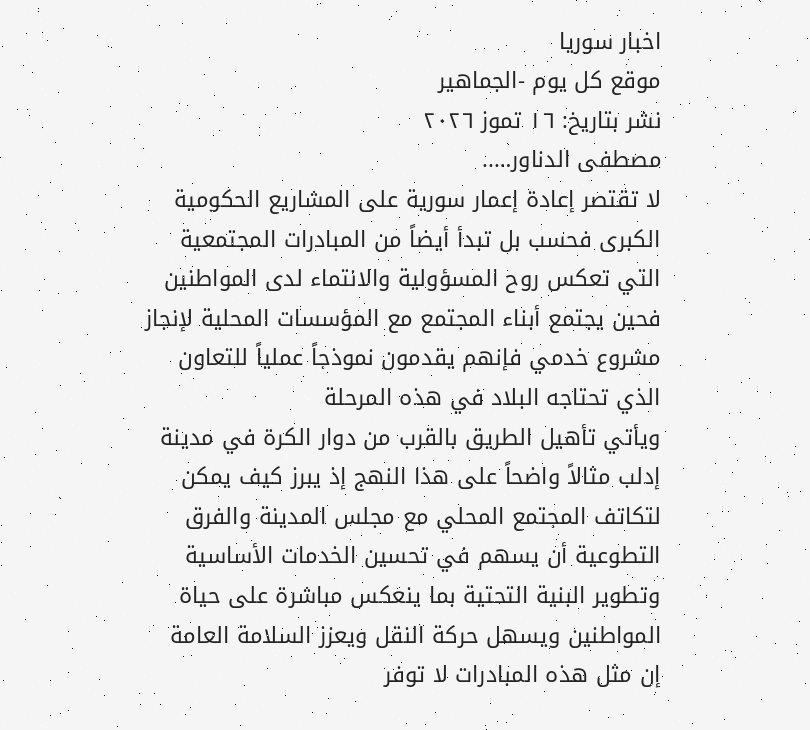اخبار سوريا
موقع كل يوم -الجماهير
نشر بتاريخ: ١٦ تموز ٢٠٢٦
مصطفى الدناور…..
لا تقتصر إعادة إعمار سورية على المشاريع الحكومية الكبرى فحسب بل تبدأ أيضاً من المبادرات المجتمعية التي تعكس روح المسؤولية والانتماء لدى المواطنين فحين يجتمع أبناء المجتمع مع المؤسسات المحلية لإنجاز مشروع خدمي فإنهم يقدمون نموذجاً عملياً للتعاون الذي تحتاجه البلاد في هذه المرحلة
ويأتي تأهيل الطريق بالقرب من دوار الكرة في مدينة إدلب مثالاً واضحاً على هذا النهج إذ يبرز كيف يمكن لتكاتف المجتمع المحلي مع مجلس المدينة والفرق التطوعية أن يسهم في تحسين الخدمات الأساسية وتطوير البنية التحتية بما ينعكس مباشرة على حياة المواطنين ويسهل حركة النقل ويعزز السلامة العامة
إن مثل هذه المبادرات لا توفر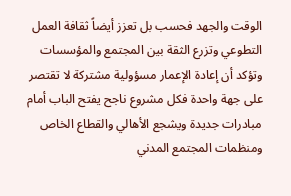الوقت والجهد فحسب بل تعزز أيضاً ثقافة العمل التطوعي وتزرع الثقة بين المجتمع والمؤسسات وتؤكد أن إعادة الإعمار مسؤولية مشتركة لا تقتصر على جهة واحدة فكل مشروع ناجح يفتح الباب أمام مبادرات جديدة ويشجع الأهالي والقطاع الخاص ومنظمات المجتمع المدني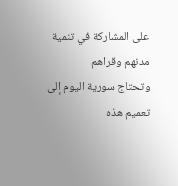على المشاركة في تنمية مدنهم وقراهم
وتحتاج سورية اليوم إلى تعميم هذه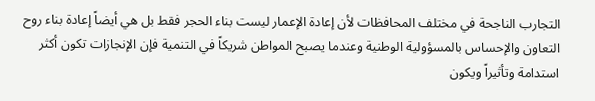التجارب الناجحة في مختلف المحافظات لأن إعادة الإعمار ليست بناء الحجر فقط بل هي أيضاً إعادة بناء روح التعاون والإحساس بالمسؤولية الوطنية وعندما يصبح المواطن شريكاً في التنمية فإن الإنجازات تكون أكثر استدامة وتأثيراً ويكون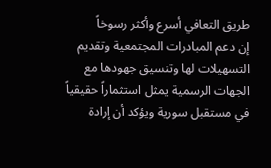طريق التعافي أسرع وأكثر رسوخاً
إن دعم المبادرات المجتمعية وتقديم التسهيلات لها وتنسيق جهودها مع الجهات الرسمية يمثل استثماراً حقيقياً في مستقبل سورية ويؤكد أن إرادة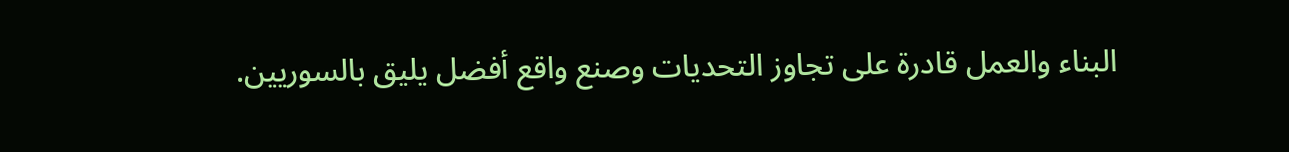البناء والعمل قادرة على تجاوز التحديات وصنع واقع أفضل يليق بالسوريين.